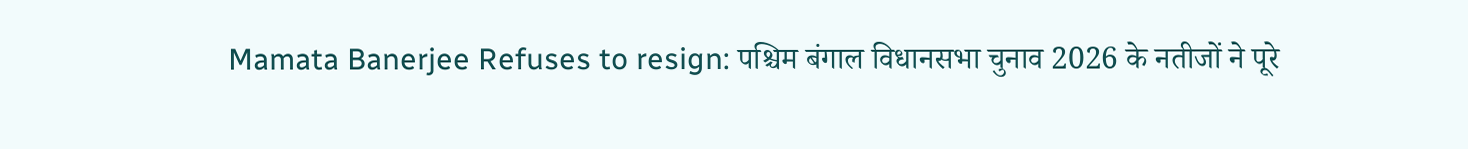Mamata Banerjee Refuses to resign: पश्चिम बंगाल विधानसभा चुनाव 2026 के नतीजों ने पूरे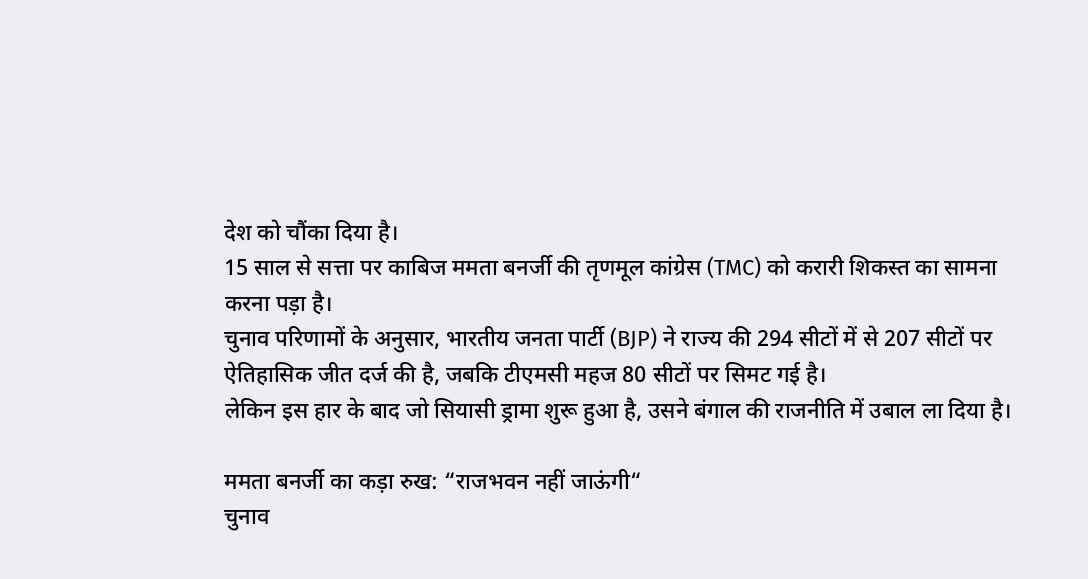देश को चौंका दिया है।
15 साल से सत्ता पर काबिज ममता बनर्जी की तृणमूल कांग्रेस (TMC) को करारी शिकस्त का सामना करना पड़ा है।
चुनाव परिणामों के अनुसार, भारतीय जनता पार्टी (BJP) ने राज्य की 294 सीटों में से 207 सीटों पर ऐतिहासिक जीत दर्ज की है, जबकि टीएमसी महज 80 सीटों पर सिमट गई है।
लेकिन इस हार के बाद जो सियासी ड्रामा शुरू हुआ है, उसने बंगाल की राजनीति में उबाल ला दिया है।

ममता बनर्जी का कड़ा रुख: “राजभवन नहीं जाऊंगी“
चुनाव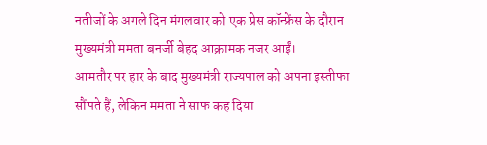नतीजों के अगले दिन मंगलवार को एक प्रेस कॉन्फ्रेंस के दौरान मुख्यमंत्री ममता बनर्जी बेहद आक्रामक नजर आईं।
आमतौर पर हार के बाद मुख्यमंत्री राज्यपाल को अपना इस्तीफा सौंपते हैं, लेकिन ममता ने साफ कह दिया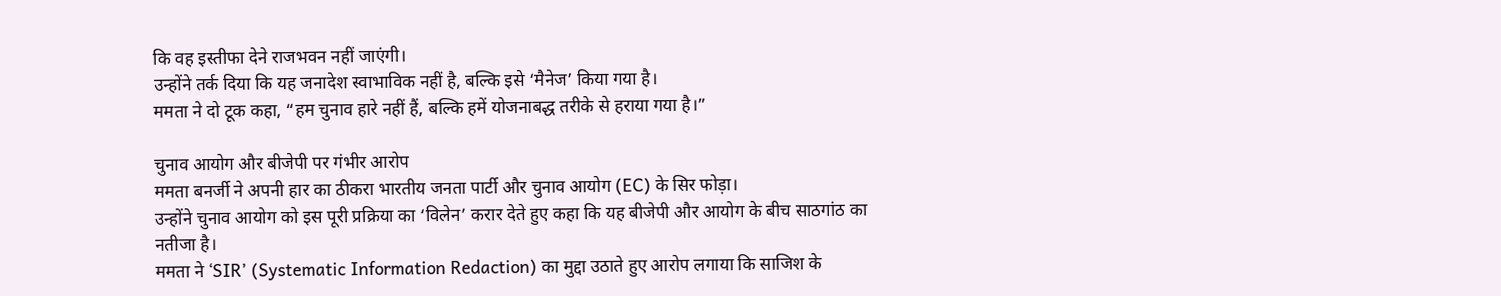कि वह इस्तीफा देने राजभवन नहीं जाएंगी।
उन्होंने तर्क दिया कि यह जनादेश स्वाभाविक नहीं है, बल्कि इसे ‘मैनेज’ किया गया है।
ममता ने दो टूक कहा, “हम चुनाव हारे नहीं हैं, बल्कि हमें योजनाबद्ध तरीके से हराया गया है।”

चुनाव आयोग और बीजेपी पर गंभीर आरोप
ममता बनर्जी ने अपनी हार का ठीकरा भारतीय जनता पार्टी और चुनाव आयोग (EC) के सिर फोड़ा।
उन्होंने चुनाव आयोग को इस पूरी प्रक्रिया का ‘विलेन’ करार देते हुए कहा कि यह बीजेपी और आयोग के बीच साठगांठ का नतीजा है।
ममता ने ‘SIR’ (Systematic Information Redaction) का मुद्दा उठाते हुए आरोप लगाया कि साजिश के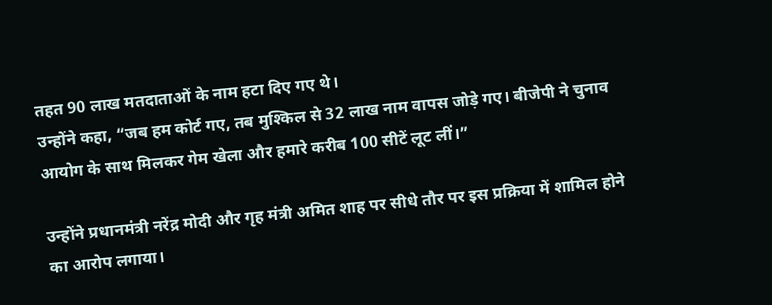तहत 90 लाख मतदाताओं के नाम हटा दिए गए थे।
उन्होंने कहा, “जब हम कोर्ट गए, तब मुश्किल से 32 लाख नाम वापस जोड़े गए। बीजेपी ने चुनाव आयोग के साथ मिलकर गेम खेला और हमारे करीब 100 सीटें लूट लीं।”

उन्होंने प्रधानमंत्री नरेंद्र मोदी और गृह मंत्री अमित शाह पर सीधे तौर पर इस प्रक्रिया में शामिल होने का आरोप लगाया।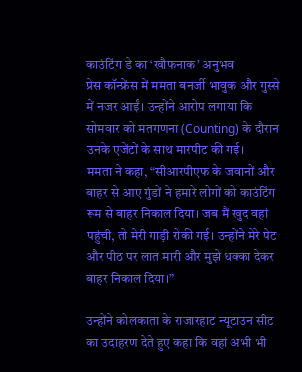काउंटिंग डे का ‘खौफनाक’ अनुभव
प्रेस कॉन्फ्रेंस में ममता बनर्जी भावुक और गुस्से में नजर आईं। उन्होंने आरोप लगाया कि सोमवार को मतगणना (Counting) के दौरान उनके एजेंटों के साथ मारपीट की गई।
ममता ने कहा, “सीआरपीएफ के जवानों और बाहर से आए गुंडों ने हमारे लोगों को काउंटिंग रूम से बाहर निकाल दिया। जब मैं खुद वहां पहुंची, तो मेरी गाड़ी रोकी गई। उन्होंने मेरे पेट और पीठ पर लात मारी और मुझे धक्का देकर बाहर निकाल दिया।”

उन्होंने कोलकाता के राजारहाट न्यूटाउन सीट का उदाहरण देते हुए कहा कि वहां अभी भी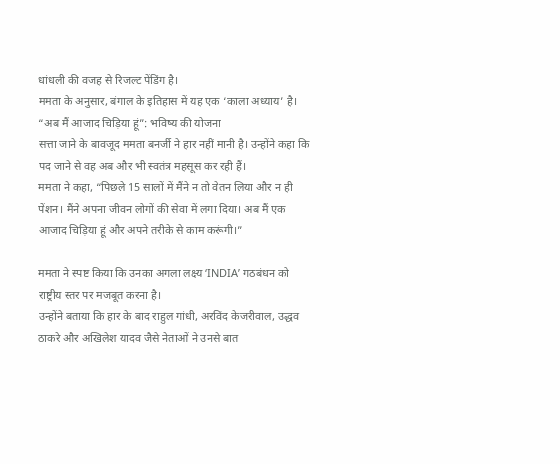धांधली की वजह से रिजल्ट पेंडिंग है।
ममता के अनुसार, बंगाल के इतिहास में यह एक ‘काला अध्याय’ है।
“अब मैं आजाद चिड़िया हूं”: भविष्य की योजना
सत्ता जाने के बावजूद ममता बनर्जी ने हार नहीं मानी है। उन्होंने कहा कि पद जाने से वह अब और भी स्वतंत्र महसूस कर रही हैं।
ममता ने कहा, “पिछले 15 सालों में मैंने न तो वेतन लिया और न ही पेंशन। मैंने अपना जीवन लोगों की सेवा में लगा दिया। अब मैं एक आजाद चिड़िया हूं और अपने तरीके से काम करूंगी।”

ममता ने स्पष्ट किया कि उनका अगला लक्ष्य ‘INDIA’ गठबंधन को राष्ट्रीय स्तर पर मजबूत करना है।
उन्होंने बताया कि हार के बाद राहुल गांधी, अरविंद केजरीवाल, उद्धव ठाकरे और अखिलेश यादव जैसे नेताओं ने उनसे बात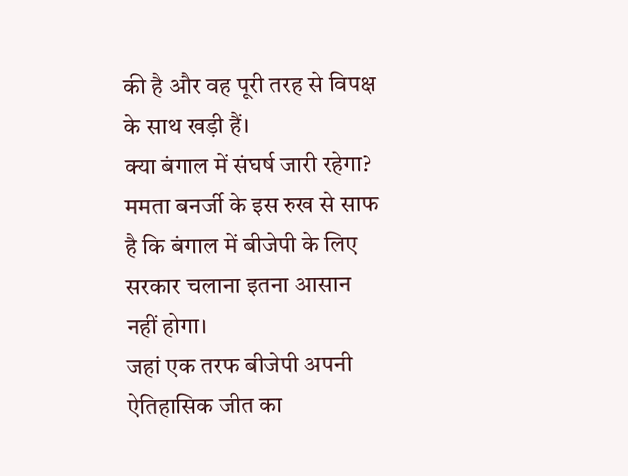की है और वह पूरी तरह से विपक्ष के साथ खड़ी हैं।
क्या बंगाल में संघर्ष जारी रहेगा?
ममता बनर्जी के इस रुख से साफ है कि बंगाल में बीजेपी के लिए सरकार चलाना इतना आसान नहीं होगा।
जहां एक तरफ बीजेपी अपनी ऐतिहासिक जीत का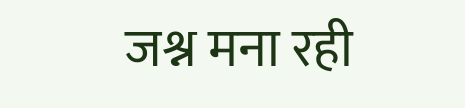जश्न मना रही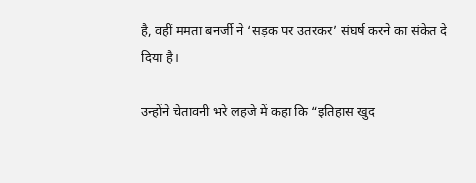है, वहीं ममता बनर्जी ने ‘सड़क पर उतरकर’ संघर्ष करने का संकेत दे दिया है।

उन्होंने चेतावनी भरे लहजे में कहा कि “इतिहास खुद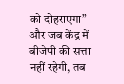को दोहराएगा” और जब केंद्र में बीजेपी की सत्ता नहीं रहेगी, तब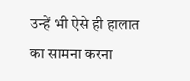उन्हें भी ऐसे ही हालात का सामना करना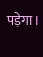पड़ेगा।